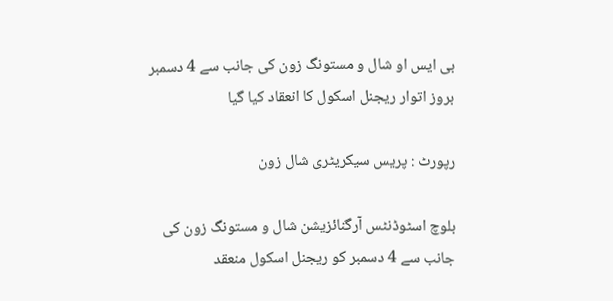بی ایس او شال و مستونگ زون کی جانب سے 4 دسمبر بروز اتوار ریجنل اسکول کا انعقاد کیا گیا

رپورٹ : پریس سیکریٹری شال زون

بلوچ اسٹوڈنٹس آرگنائزیشن شال و مستونگ زون کی جانب سے 4 دسمبر کو ریجنل اسکول منعقد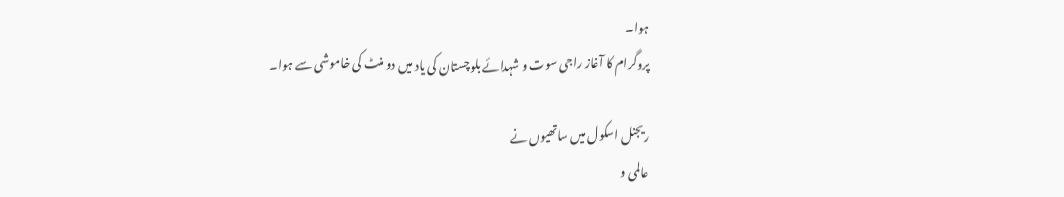ہوا۔
پروگرام کا آغاز راجی سوت و شہدائے بلوچستان کی یاد میں دو منٹ کی خاموشی سے ہوا۔

ریجنل اسکول میں ساتھیوں نے
عالمی و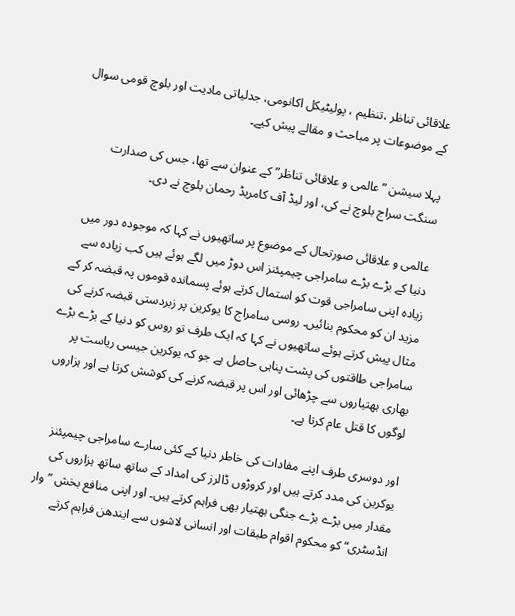علاقائی تناظر ،تنظیم ، پولیٹیکل اکانومی، جدلیاتی مادیت اور بلوچ قومی سوال کے موضوعات پر مباحث و مقالے پیش کیے۔

پہلا سیشن ”عالمی و علاقائی تناظر” کے عنوان سے تھا، جس کی صدارت سنگت سراج بلوچ نے کی، اور لیڈ آف کامریڈ رحمان بلوچ نے دی۔

عالمی و علاقائی صورتحال کے موضوع پر ساتھیوں نے کہا کہ موجودہ دور میں دنیا کے بڑے بڑے سامراجی چیمپئنز اس دوڑ میں لگے ہوئے ہیں کب زیادہ سے زیادہ اپنی سامراجی قوت کو استمال کرتے ہوئے پسماندہ قوموں پہ قبضہ کر کے مزید ان کو محکوم بنائیں۔ روسی سامراج کا یوکرین پر زبردستی قبضہ کرنے کی مثال پیش کرتے ہوئے ساتھیوں نے کہا کہ ایک طرف تو روس کو دنیا کے بڑے بڑے سامراجی طاقتوں کی پشت پناہی حاصل ہے جو کہ یوکرین جیسی ریاست پر بھاری ہھتیاروں سے چڑھائی اور اس پر قبضہ کرنے کی کوشش کرتا ہے اور ہزاروں لوگوں کا قتل عام کرتا ہے۔

اور دوسری طرف اپنے مفادات کی خاطر دنیا کے کئی سارے سامراجی چیمپئنز یوکرین کی مدد کرتے ہیں اور کروڑوں ڈالرز کی امداد کے ساتھ ساتھ ہزاروں کی مقدار میں بڑے بڑے جنگی ہھتیار بھی فراہم کرتے ہیں۔ اور اپنی منافع بخش ”وار انڈسٹری“ کو محکوم اقوام طبقات اور انسانی لاشوں سے ایندھن فراہم کرتے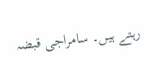رہتے ہیں۔ سامراجی قبضہ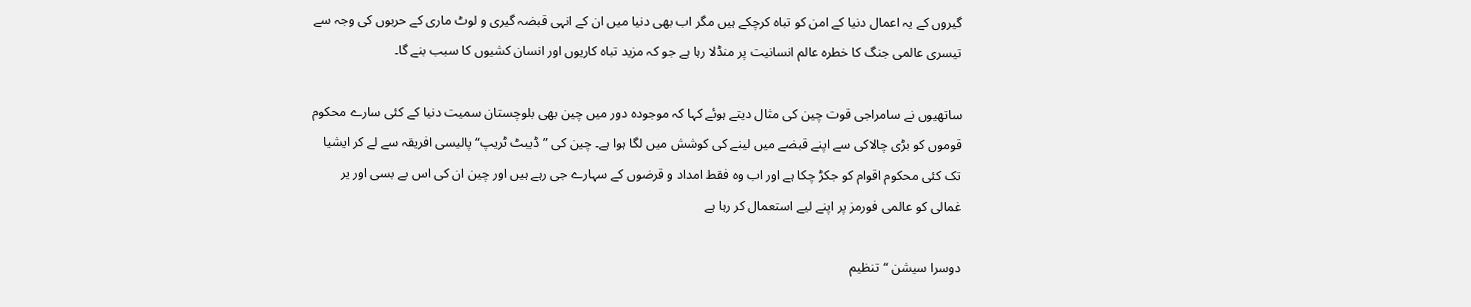گیروں کے یہ اعمال دنیا کے امن کو تباہ کرچکے ہیں مگر اب بھی دنیا میں ان کے انہی قبضہ گیری و لوٹ ماری کے حربوں کی وجہ سے تیسری عالمی جنگ کا خطرہ عالم انسانیت پر منڈلا رہا ہے جو کہ مزید تباہ کاریوں اور انسان کشیوں کا سبب بنے گا۔

ساتھیوں نے سامراجی قوت چین کی مثال دیتے ہوئے کہا کہ موجودہ دور میں چین بھی بلوچستان سمیت دنیا کے کئی سارے محکوم قوموں کو بڑی چالاکی سے اپنے قبضے میں لینے کی کوشش میں لگا ہوا ہے۔ چین کی ”ڈیبٹ ٹریپ“ پالیسی افریقہ سے لے کر ایشیا تک کئی محکوم اقوام کو جکڑ چکا ہے اور اب وہ فقط امداد و قرضوں کے سہارے جی رہے ہیں اور چین ان کی اس بے بسی اور یر غمالی کو عالمی فورمز پر اپنے لیے استعمال کر رہا ہے

دوسرا سیشن “تنظیم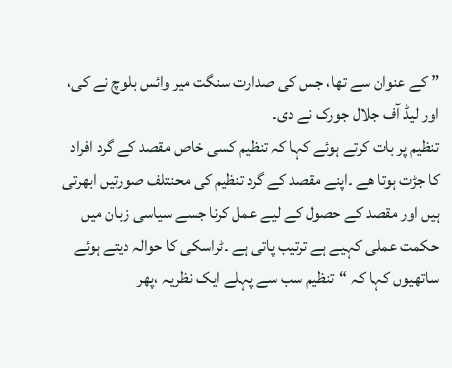” کے عنوان سے تھا، جس کی صدارت سنگت میر وائس بلوچ نے کی، اور لیڈ آف جلال جورک نے دی۔
تنظیم پر بات کرتے ہوئے کہا کہ تنظیم کسی خاص مقصد کے گرد افراد کا جڑت ہوتا هے ۔اپنے مقصد کے گرد تنظیم کی محنتلف صورتیں ابھرتی ہیں اور مقصد کے حصول کے لیے عمل کرنا جسے سیاسی زبان میں حکمت عملی کہیے ہے ترتیب پاتی ہے ۔ٹراسکی کا حوالہ دیتے ہوئے ساتھیوں کہا کہ “تنظیم سب سے پہلے ایک نظریہ ،پھر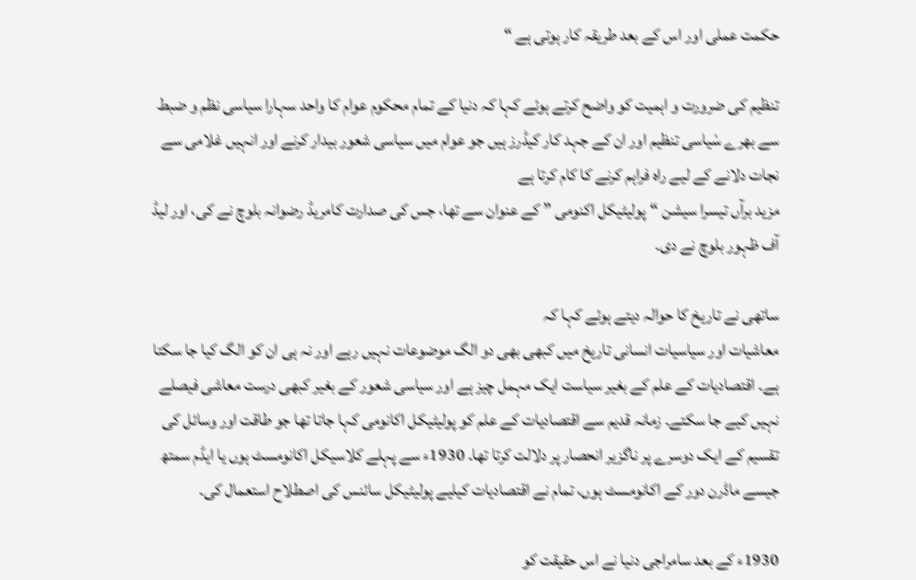حکمت عملی اور اس کے بعد طریقہ کار ہوتی ہے “

تنظیم کی ضرورت و اہمیت کو واضح کرتے ہوئے کہا کہ دنیا کے تمام محکوم عوام کا واحد سہارا سیاسی نظم و ضبط سے بھرے سْیاسی تنظیم اور ان کے جہد کار کیڈرز ہیں جو عوام میں سیاسی شعور بیدار کرنے اور انہیں غلامی سے نجات دلانے کے لیے راہ فراہم کرنے کا کام کرتا ہے
مزید برآں تیسرا سیشن “پولیٹیکل اکنومی ” کے عنوان سے تھا، جس کی صدارت کامریڈ رضوانہ بلوچ نے کی، اور لیڈ آف ظہور بلوچ نے دی۔

ساتھی نے تاریخ کا حوالہ دیتے ہوئے کہا کہ
معاشیات اور سیاسیات انسانی تاریخ میں کبھی بھی دو الگ موضوعات نہیں رہے اور نہ ہی ان کو الگ کیا جا سکتا ہے۔ اقتصادیات کے علم کے بغیر سیاست ایک مہمل چیز ہے اور سیاسی شعور کے بغیر کبھی درست معاشی فیصلے نہیں کیے جا سکتے۔ زمانہ قدیم سے اقتصادیات کے علم کو پولیٹیکل اکانومی کہا جاتا تھا جو طاقت اور وسائل کی تقسیم کے ایک دوسرے پر ناگزیر انحصار پر دلالت کرتا تھا۔ 1930ء سے پہلے کلاسیکل اکانومسٹ ہوں یا ایڈم سمتھ جیسے ماڈرن دور کے اکانومسٹ ہوں، تمام نے اقتصادیات کیلیے پولیٹیکل سائنس کی اصطلاح استعمال کی۔

1930ء کے بعد سامراجی دنیا نے اس حقیقت کو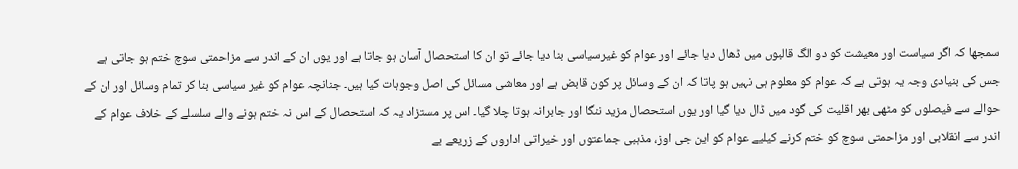سمجھا کہ اگر سیاست اور معیشت کو دو الگ قالبوں میں ڈھال دیا جائے اور عوام کو غیرسیاسی بنا دیا جائے تو ان کا استحصال آسان ہو جاتا ہے اور یوں ان کے اندر سے مزاحمتی سوچ ختم ہو جاتی ہے جس کی بنیادی وجہ یہ ہوتی ہے کہ عوام کو معلوم ہی نہیں ہو پاتا کہ ان کے وسائل پر کون قابض ہے اور معاشی مسائل کی اصل وجوہات کیا ہیں۔ جنانچہ عوام کو غیر سیاسی بنا کر تمام وسائل اور ان کے حوالے سے فیصلوں کو مٹھی بھر اقلیت کی گود میں ڈال دیا گیا اور یوں استحصال مزید ننگا اور جابرانہ ہوتا چلا گیا۔ اس پر مستزاد یہ کہ استحصال کے اس نہ ختم ہونے والے سلسلے کے خلاف عوام کے اندر سے انقلابی اور مزاحمتی سوچ کو ختم کرنے کیلیے عوام کو این جی اوز، مذہبی جماعتوں اور خیراتی اداروں کے زریعے بے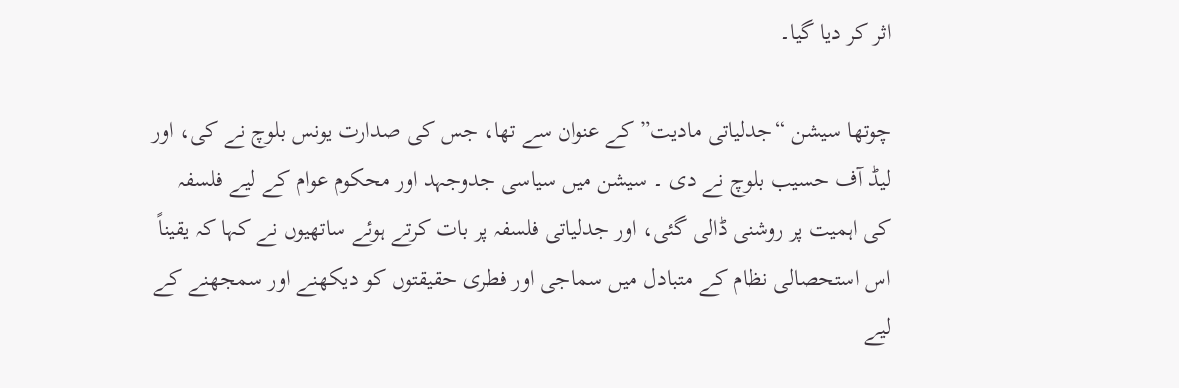اثر کر دیا گیا۔

چوتھا سیشن “جدلیاتی مادیت” کے عنوان سے تھا، جس کی صدارت یونس بلوچ نے کی، اور لیڈ آف حسیب بلوچ نے دی ۔ سیشن میں سیاسی جدوجہد اور محکوم عوام کے لیے فلسفہ کی اہمیت پر روشنی ڈالی گئی، اور جدلیاتی فلسفہ پر بات کرتے ہوئے ساتھیوں نے کہا کہ یقیناً اس استحصالی نظام کے متبادل میں سماجی اور فطری حقیقتوں کو دیکھنے اور سمجھنے کے لیے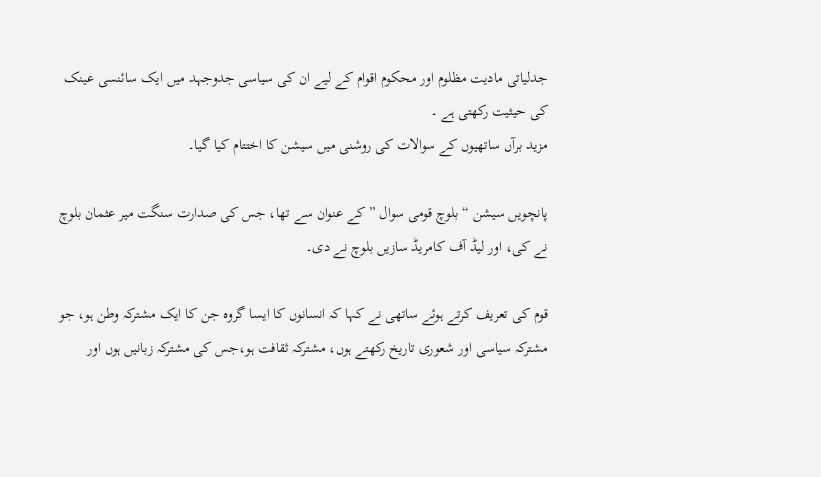جدلیاتی مادیت مظلوم اور محکوم اقوام کے لیے ان کی سیاسی جدوجہد میں ایک سائنسی عینک کی حیثیت رکھتی ہے ۔
مزید برآں ساتھیوں کے سوالات کی روشنی میں سیشن کا اختتام کیا گیا۔

پانچویں سیشن “بلوچ قومی سوال ” کے عنوان سے تھا، جس کی صدارت سنگت میر عثمان بلوچ نے کی، اور لیڈ آف کامریڈ سازیں بلوچ نے دی۔

قوم کی تعریف کرتے ہوئے ساتھی نے کہا کہ انسانوں کا ایسا گروہ جن کا ایک مشترکہ وطن ہو، جو مشترکہ سیاسی اور شعوری تاریخ رکھتے ہوں، مشترکہ ثقافت ہو،جس کی مشترکہ زبانیں ہوں اور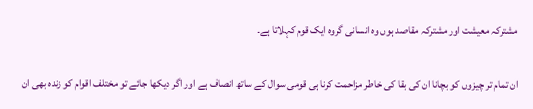مشترکہ معیشت اور مشترکہ مقاصد ہوں وہ انسانی گروہ ایک قوم کہلاتا ہے۔

ان تمام تر چیزوں کو بچانا ان کی بقا کی خاطر مزاحمت کرنا ہی قومی سوال کے ساتھ انصاف ہے اور اگر دیکھا جائے تو مختلف اقوام کو زندہ بھی ان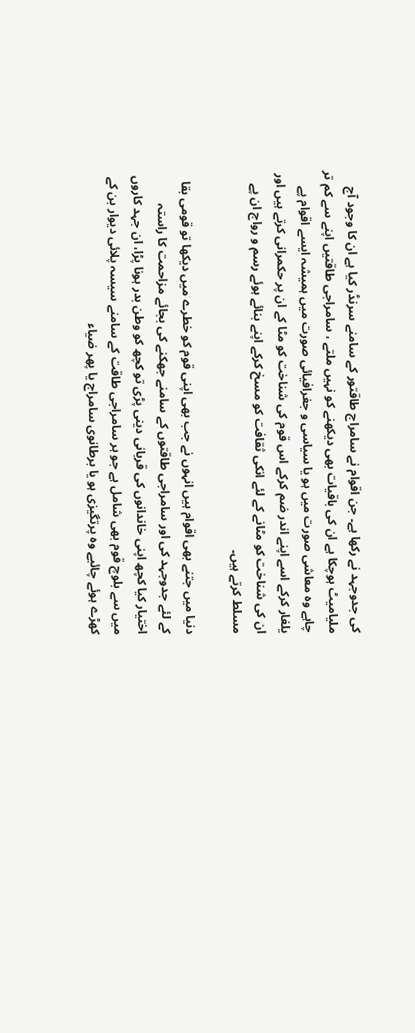کی جدوجہد نے رکھا ہے۔ جن اقوام نے سامراج طاقتور کے سامنے سرنڈر کیا ہے ان کا وجود آج ملیامیٹ ہوچکا ہے ان کی باقیات بھی دیکھنے کو نہیں ملتے ، سامراجی طاقتیں اپنے سے کم تر چاہے وہ معاشی صورت میں ہو یا سیاسی و جغرافیائی صورت میں ہمیشہ ایسے اقوام پے یلغار کرکے اسے اپنے اندر ضم کرکے اس قوم کی شناخت کو مٹا کے ان پر حکمرانی کرتے ہیں اور ان کی شناخت کو مٹانے کے لئے انکی ثقافت کو مسخ کرکے اپنے بنائے ہوئے رسم و رواج ان پے مسلط کرتے ہیں۔

دنیا میں جتنے بھی اقوام ہیں انہوں نے جب بھی اپنی قوم کو خطرے میں دیکھا تو قومی بقا کے لئے جدوجہد کی اور سامراجی طاقتوں کے سامنے جھکنے کی بجائے مزاحمت کا راستہ اختیار کیا کچھ اپنی خاندانوں کی قربانی دینی پڑی تو کچھ کو وطن بدر ہونا پڑا، ان جہد کاروں میں سے بلوچ قوم بھی شامل ہے جو ہر سامراجی طاقت کے سامنے سیسہ پلائی دیوار بن کے کھڑے ہوئے چائیے وہ پرتگیزی ہو یا برطانوی سامراج یا پھر ضیاء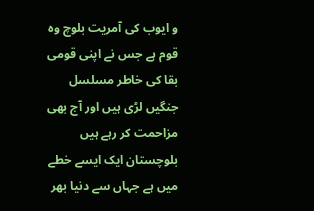و ایوب کی آمریت بلوچ وہ قوم ہے جس نے اپنی قومی بقا کی خاطر مسلسل جنگیں لڑی ہیں اور آج بھی مزاحمت کر رہے ہیں بلوچستان ایک ایسے خطے میں ہے جہاں سے دنیا بھر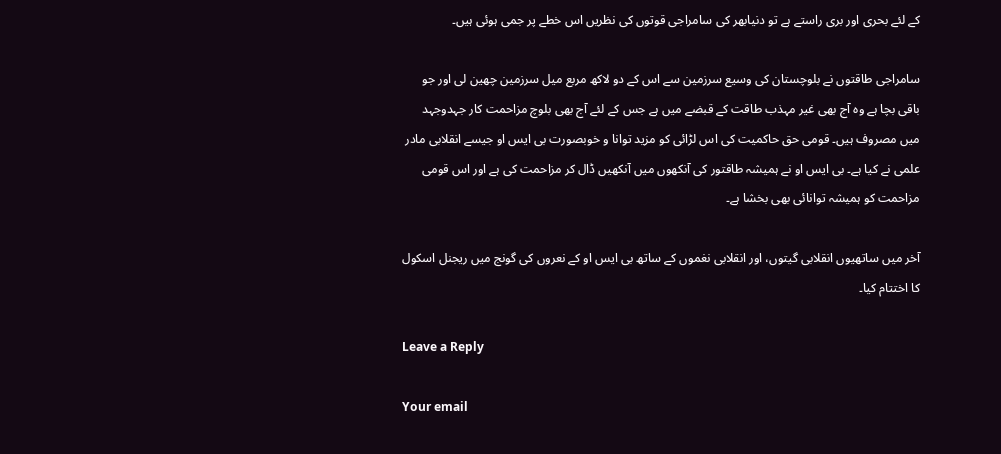کے لئے بحری اور بری راستے ہے تو دنیابھر کی سامراجی قوتوں کی نظریں اس خطے پر جمی ہوئی ہیں۔

سامراجی طاقتوں نے بلوچستان کی وسیع سرزمین سے اس کے دو لاکھ مربع میل سرزمین چھین لی اور جو باقی بچا ہے وہ آج بھی غیر مہذب طاقت کے قبضے میں ہے جس کے لئے آج بھی بلوچ مزاحمت کار جہدوجہد میں مصروف ہیں۔ قومی حق حاکمیت کی اس لڑائی کو مزید توانا و خوبصورت بی ایس او جیسے انقلابی مادر علمی نے کیا ہے۔ بی ایس او نے ہمیشہ طاقتور کی آنکھوں میں آنکھیں ڈال کر مزاحمت کی ہے اور اس قومی مزاحمت کو ہمیشہ توانائی بھی بخشا ہے۔

آخر میں ساتھیوں انقلابی گیتوں، اور انقلابی نغموں کے ساتھ بی ایس او کے نعروں کی گونج میں ریجنل اسکول کا اختتام کیا۔

Leave a Reply

Your email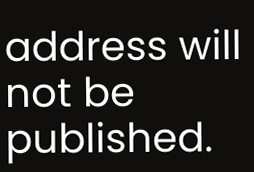address will not be published.